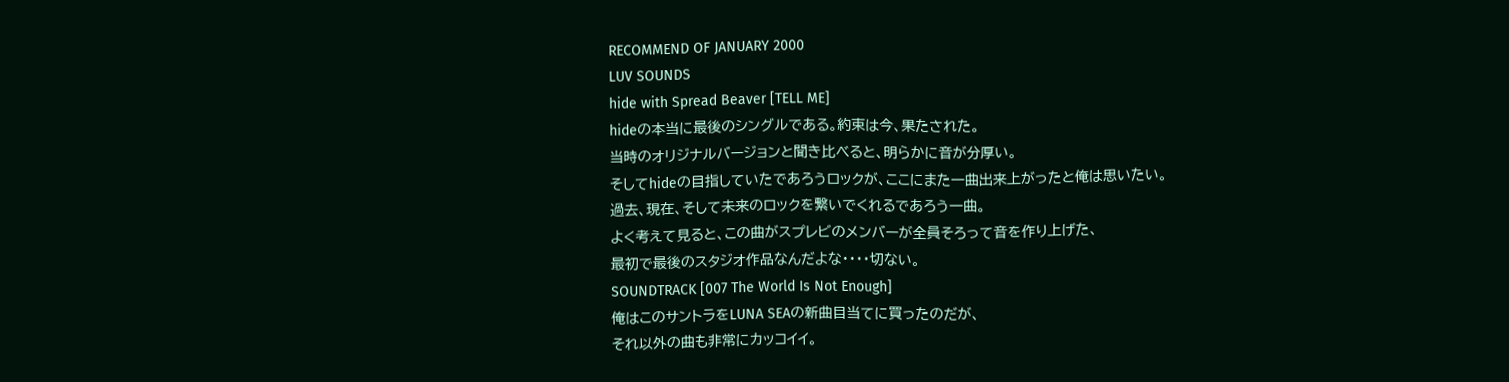RECOMMEND OF JANUARY 2000
LUV SOUNDS
hide with Spread Beaver [TELL ME]
hideの本当に最後のシングルである。約束は今、果たされた。
当時のオリジナルバージョンと聞き比べると、明らかに音が分厚い。
そしてhideの目指していたであろうロックが、ここにまた一曲出来上がったと俺は思いたい。
過去、現在、そして未来のロックを繋いでくれるであろう一曲。
よく考えて見ると、この曲がスプレビのメンバーが全員そろって音を作り上げた、
最初で最後のスタジオ作品なんだよな・・・・切ない。
SOUNDTRACK [007 The World Is Not Enough]
俺はこのサントラをLUNA SEAの新曲目当てに買ったのだが、
それ以外の曲も非常にカッコイイ。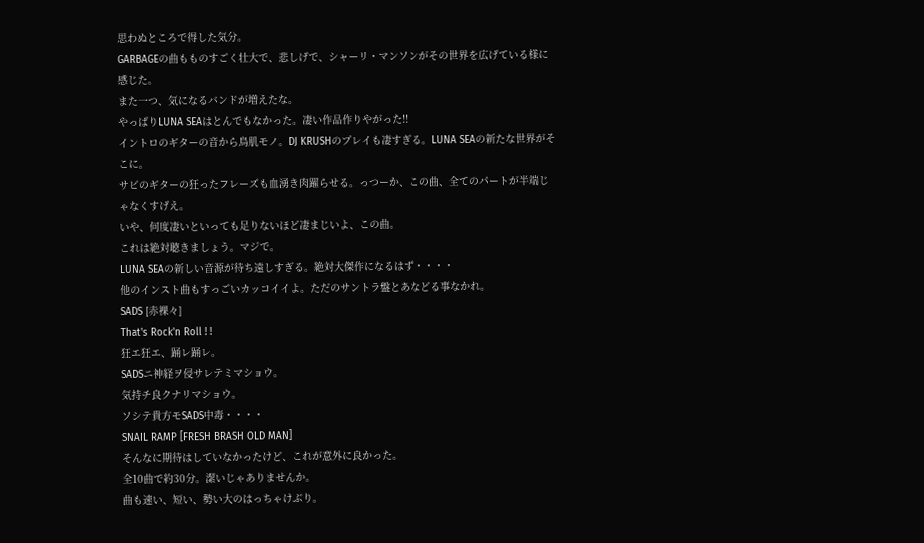思わぬところで得した気分。
GARBAGEの曲もものすごく壮大で、悲しげで、シャーリ・マンソンがその世界を広げている様に感じた。
また一つ、気になるバンドが増えたな。
やっぱりLUNA SEAはとんでもなかった。凄い作品作りやがった!!
イントロのギターの音から鳥肌モノ。DJ KRUSHのプレイも凄すぎる。LUNA SEAの新たな世界がそこに。
サビのギターの狂ったフレーズも血湧き肉躍らせる。っつーか、この曲、全てのパートが半端じゃなくすげえ。
いや、何度凄いといっても足りないほど凄まじいよ、この曲。
これは絶対聴きましょう。マジで。
LUNA SEAの新しい音源が待ち遠しすぎる。絶対大傑作になるはず・・・・
他のインスト曲もすっごいカッコイイよ。ただのサントラ盤とあなどる事なかれ。
SADS [赤裸々]
That's Rock'n Roll ! !
狂エ狂エ、踊レ踊レ。
SADSニ神経ヲ侵サレテミマショウ。
気持チ良クナリマショウ。
ソシテ貴方モSADS中毒・・・・
SNAIL RAMP [FRESH BRASH OLD MAN]
そんなに期待はしていなかったけど、これが意外に良かった。
全10曲で約30分。潔いじゃありませんか。
曲も速い、短い、勢い大のはっちゃけぶり。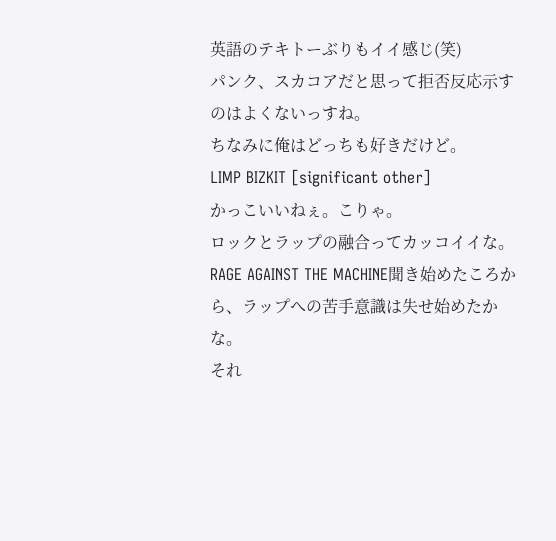英語のテキトーぶりもイイ感じ(笑)
パンク、スカコアだと思って拒否反応示すのはよくないっすね。
ちなみに俺はどっちも好きだけど。
LIMP BIZKIT [significant other]
かっこいいねぇ。こりゃ。
ロックとラップの融合ってカッコイイな。
RAGE AGAINST THE MACHINE聞き始めたころから、ラップへの苦手意識は失せ始めたかな。
それ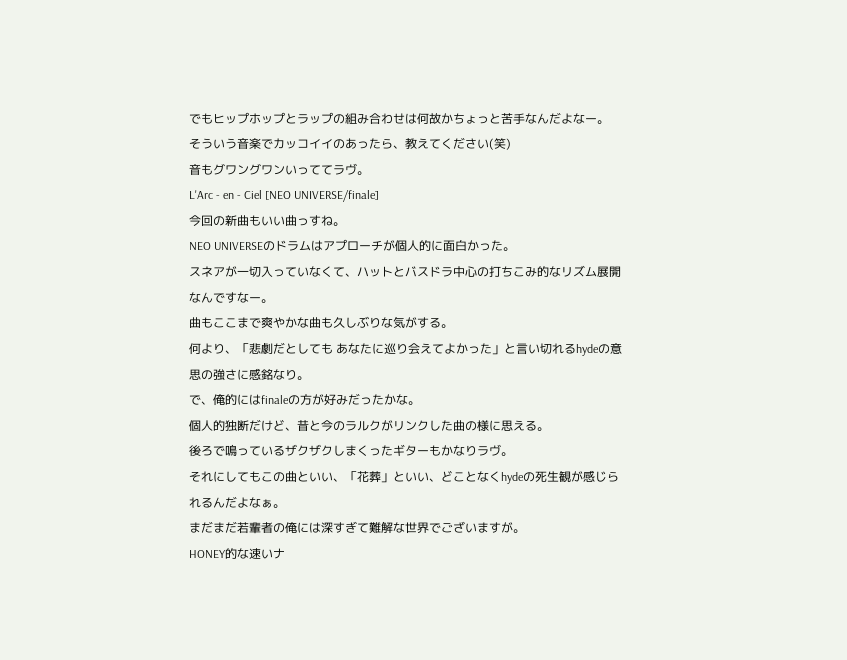でもヒップホップとラップの組み合わせは何故かちょっと苦手なんだよなー。
そういう音楽でカッコイイのあったら、教えてください(笑)
音もグワングワンいっててラヴ。
L'Arc - en - Ciel [NEO UNIVERSE/finale]
今回の新曲もいい曲っすね。
NEO UNIVERSEのドラムはアプローチが個人的に面白かった。
スネアが一切入っていなくて、ハットとバスドラ中心の打ちこみ的なリズム展開なんですなー。
曲もここまで爽やかな曲も久しぶりな気がする。
何より、「悲劇だとしても あなたに巡り会えてよかった」と言い切れるhydeの意思の強さに感銘なり。
で、俺的にはfinaleの方が好みだったかな。
個人的独断だけど、昔と今のラルクがリンクした曲の様に思える。
後ろで鳴っているザクザクしまくったギターもかなりラヴ。
それにしてもこの曲といい、「花葬」といい、どことなくhydeの死生観が感じられるんだよなぁ。
まだまだ若輩者の俺には深すぎて難解な世界でございますが。
HONEY的な速いナ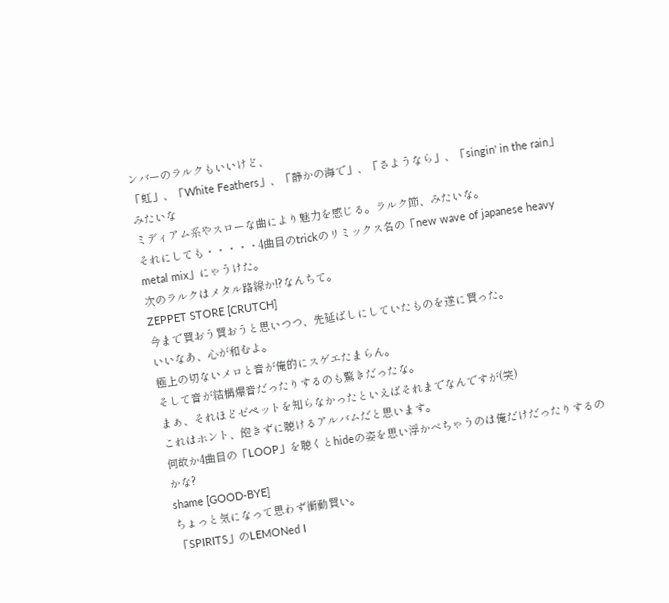ンバーのラルクもいいけど、
「虹」、「White Feathers」、「静かの海で」、「さようなら」、「singin' in the rain」みたいな
ミディアム系やスローな曲により魅力を感じる。ラルク節、みたいな。
それにしても・・・・・4曲目のtrickのリミックス名の「new wave of japanese heavy metal mix」にゃうけた。
次のラルクはメタル路線か!?なんちて。
ZEPPET STORE [CRUTCH]
今まで買おう買おうと思いつつ、先延ばしにしていたものを遂に買った。
いいなあ、心が和むよ。
極上の切ないメロと音が俺的にスゲエたまらん。
そして音が結構爆音だったりするのも驚きだったな。
まぁ、それほどゼペットを知らなかったといえばそれまでなんですが(笑)
これはホント、飽きずに聴けるアルバムだと思います。
何故か4曲目の「LOOP」を聴くとhideの姿を思い浮かべちゃうのは俺だけだったりするのかな?
shame [GOOD-BYE]
ちょっと気になって思わず衝動買い。
「SPIRITS」のLEMONed I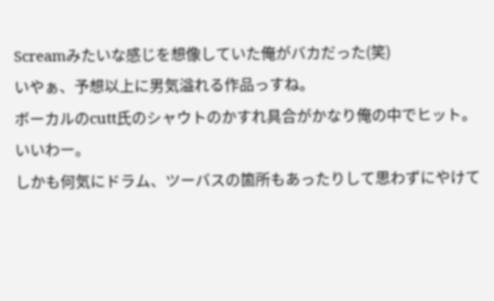Screamみたいな感じを想像していた俺がバカだった(笑)
いやぁ、予想以上に男気溢れる作品っすね。
ボーカルのcutt氏のシャウトのかすれ具合がかなり俺の中でヒット。いいわー。
しかも何気にドラム、ツーバスの箇所もあったりして思わずにやけて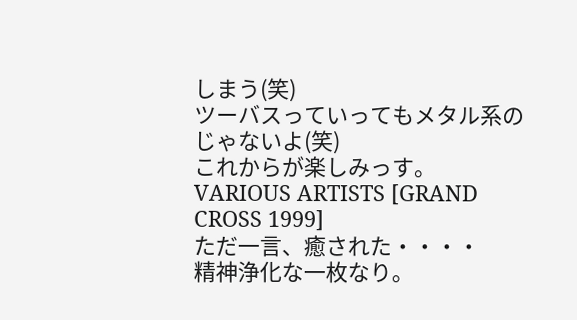しまう(笑)
ツーバスっていってもメタル系のじゃないよ(笑)
これからが楽しみっす。
VARIOUS ARTISTS [GRAND CROSS 1999]
ただ一言、癒された・・・・
精神浄化な一枚なり。